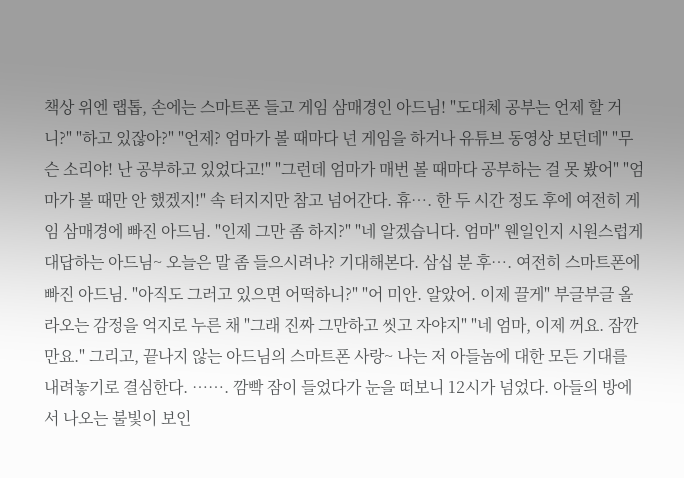책상 위엔 랩톱, 손에는 스마트폰 들고 게임 삼매경인 아드님! "도대체 공부는 언제 할 거니?" "하고 있잖아?" "언제? 엄마가 볼 때마다 넌 게임을 하거나 유튜브 동영상 보던데" "무슨 소리야! 난 공부하고 있었다고!" "그런데 엄마가 매번 볼 때마다 공부하는 걸 못 봤어" "엄마가 볼 때만 안 했겠지!" 속 터지지만 참고 넘어간다. 휴…. 한 두 시간 정도 후에 여전히 게임 삼매경에 빠진 아드님. "인제 그만 좀 하지?" "네 알겠습니다. 엄마" 웬일인지 시원스럽게 대답하는 아드님~ 오늘은 말 좀 들으시려나? 기대해본다. 삼십 분 후…. 여전히 스마트폰에 빠진 아드님. "아직도 그러고 있으면 어떡하니?" "어 미안. 알았어. 이제 끌게" 부글부글 올라오는 감정을 억지로 누른 채 "그래 진짜 그만하고 씻고 자야지" "네 엄마, 이제 꺼요. 잠깐만요." 그리고, 끝나지 않는 아드님의 스마트폰 사랑~ 나는 저 아들놈에 대한 모든 기대를 내려놓기로 결심한다. ……. 깜빡 잠이 들었다가 눈을 떠보니 12시가 넘었다. 아들의 방에서 나오는 불빛이 보인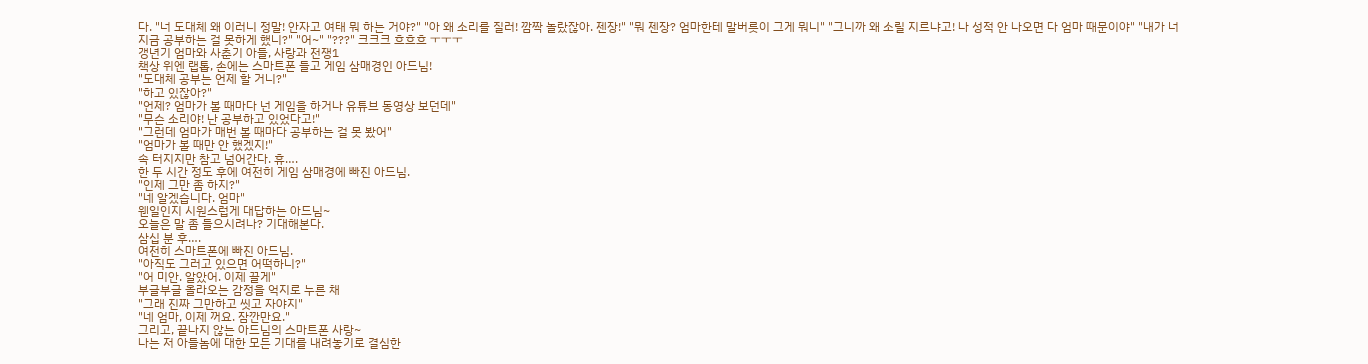다. "너 도대체 왜 이러니 정말! 안자고 여태 뭐 하는 거야?" "아 왜 소리를 질러! 깜짝 놀랐잖아. 젠장!" "뭐 젠장? 엄마한테 말버릇이 그게 뭐니" "그니까 왜 소릴 지르냐고! 나 성적 안 나오면 다 엄마 때문이야" "내가 너 지금 공부하는 걸 못하게 했니?" "어~" "???" 크크크 흐흐흐 ㅜㅜㅜ
갱년기 엄마와 사춘기 아들, 사랑과 전쟁1
책상 위엔 랩톱, 손에는 스마트폰 들고 게임 삼매경인 아드님!
"도대체 공부는 언제 할 거니?"
"하고 있잖아?"
"언제? 엄마가 볼 때마다 넌 게임을 하거나 유튜브 동영상 보던데"
"무슨 소리야! 난 공부하고 있었다고!"
"그런데 엄마가 매번 볼 때마다 공부하는 걸 못 봤어"
"엄마가 볼 때만 안 했겠지!"
속 터지지만 참고 넘어간다. 휴….
한 두 시간 정도 후에 여전히 게임 삼매경에 빠진 아드님.
"인제 그만 좀 하지?"
"네 알겠습니다. 엄마"
웬일인지 시원스럽게 대답하는 아드님~
오늘은 말 좀 들으시려나? 기대해본다.
삼십 분 후….
여전히 스마트폰에 빠진 아드님.
"아직도 그러고 있으면 어떡하니?"
"어 미안. 알았어. 이제 끌게"
부글부글 올라오는 감정을 억지로 누른 채
"그래 진짜 그만하고 씻고 자야지"
"네 엄마, 이제 꺼요. 잠깐만요."
그리고, 끝나지 않는 아드님의 스마트폰 사랑~
나는 저 아들놈에 대한 모든 기대를 내려놓기로 결심한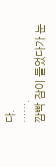다.
…….
깜빡 잠이 들었다가 눈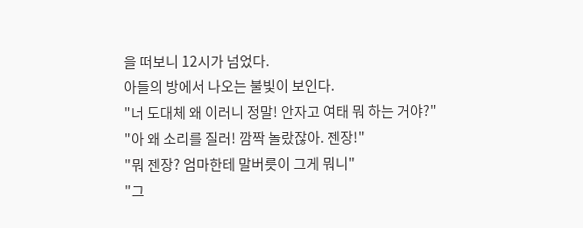을 떠보니 12시가 넘었다.
아들의 방에서 나오는 불빛이 보인다.
"너 도대체 왜 이러니 정말! 안자고 여태 뭐 하는 거야?"
"아 왜 소리를 질러! 깜짝 놀랐잖아. 젠장!"
"뭐 젠장? 엄마한테 말버릇이 그게 뭐니"
"그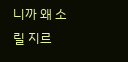니까 왜 소릴 지르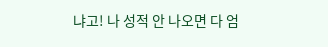냐고! 나 성적 안 나오면 다 엄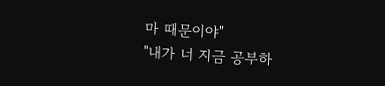마 때문이야"
"내가 너 지금 공부하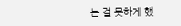는 걸 못하게 했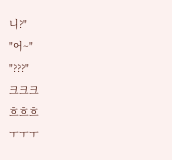니?"
"어~"
"???"
크크크
흐흐흐
ㅜㅜㅜ